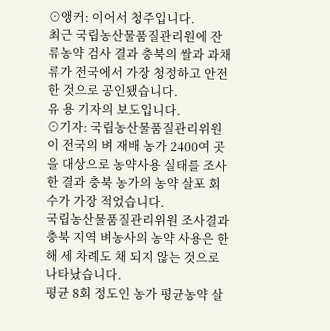⊙앵커: 이어서 청주입니다.
최근 국립농산물품질관리원에 잔류농약 검사 결과 충북의 쌀과 과채류가 전국에서 가장 청정하고 안전한 것으로 공인됐습니다.
유 용 기자의 보도입니다.
⊙기자: 국립농산물품질관리위원이 전국의 벼 재배 농가 2400여 곳을 대상으로 농약사용 실태를 조사한 결과 충북 농가의 농약 살포 회수가 가장 적었습니다.
국립농산물품질관리위원 조사결과 충북 지역 벼농사의 농약 사용은 한 해 세 차례도 채 되지 않는 것으로 나타났습니다.
평균 8회 정도인 농가 평균농약 살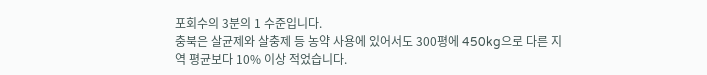포회수의 3분의 1 수준입니다.
충북은 살균제와 살충제 등 농약 사용에 있어서도 300평에 450kg으로 다른 지역 평균보다 10% 이상 적었습니다.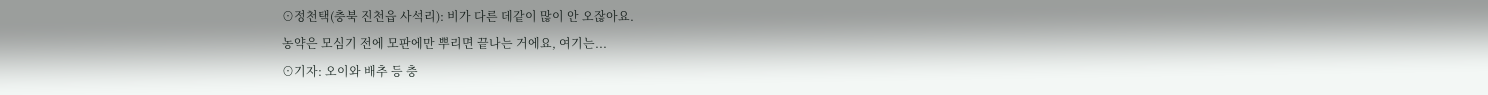⊙정천택(충북 진천읍 사석리): 비가 다른 데같이 많이 안 오잖아요.
농약은 모심기 전에 모판에만 뿌리면 끝나는 거에요, 여기는...
⊙기자: 오이와 배추 등 충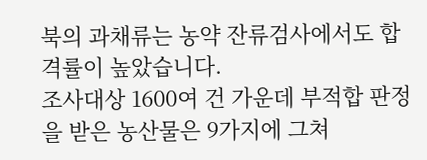북의 과채류는 농약 잔류검사에서도 합격률이 높았습니다.
조사대상 1600여 건 가운데 부적합 판정을 받은 농산물은 9가지에 그쳐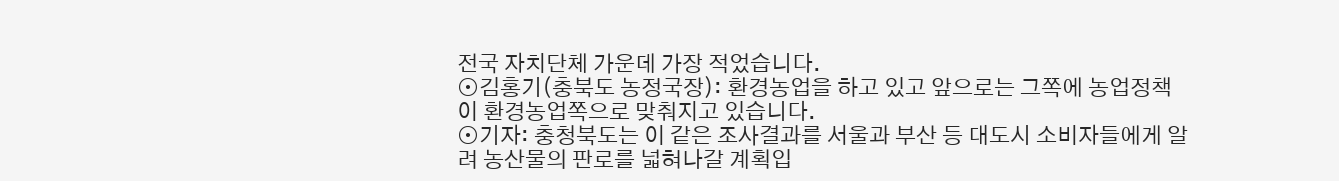전국 자치단체 가운데 가장 적었습니다.
⊙김홍기(충북도 농정국장): 환경농업을 하고 있고 앞으로는 그쪽에 농업정책이 환경농업쪽으로 맞춰지고 있습니다.
⊙기자: 충청북도는 이 같은 조사결과를 서울과 부산 등 대도시 소비자들에게 알려 농산물의 판로를 넓혀나갈 계획입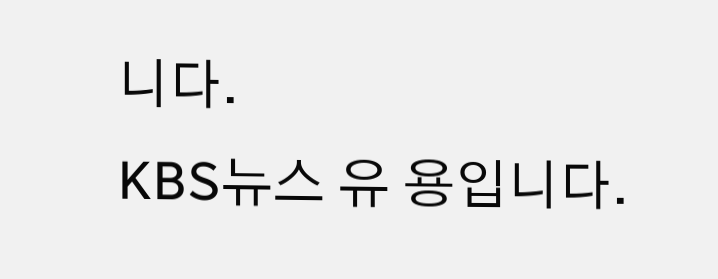니다.
KBS뉴스 유 용입니다.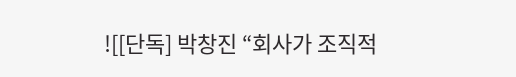![[단독] 박창진 “회사가 조직적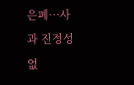은폐…사과 진정성 없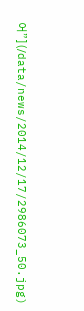어”](/data/news/2014/12/17/2986073_50.jpg)